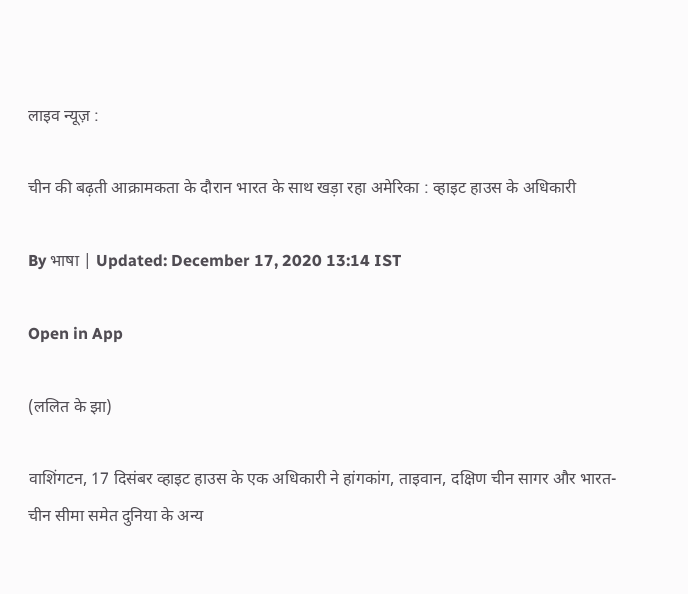लाइव न्यूज़ :

चीन की बढ़ती आक्रामकता के दौरान भारत के साथ खड़ा रहा अमेरिका : व्हाइट हाउस के अधिकारी

By भाषा | Updated: December 17, 2020 13:14 IST

Open in App

(ललित के झा)

वाशिंगटन, 17 दिसंबर व्हाइट हाउस के एक अधिकारी ने हांगकांग, ताइवान, दक्षिण चीन सागर और भारत-चीन सीमा समेत दुनिया के अन्य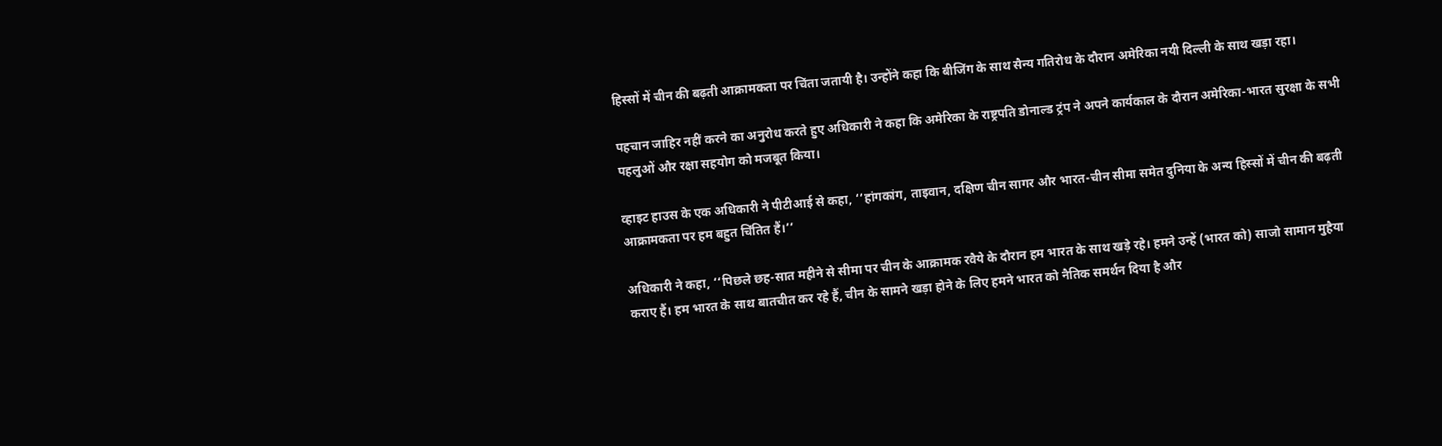हिस्सों में चीन की बढ़ती आक्रामकता पर चिंता जतायी है। उन्होंने कहा कि बीजिंग के साथ सैन्य गतिरोध के दौरान अमेरिका नयी दिल्ली के साथ खड़ा रहा।

पहचान जाहिर नहीं करने का अनुरोध करते हुए अधिकारी ने कहा कि अमेरिका के राष्ट्रपति डोनाल्ड ट्रंप ने अपने कार्यकाल के दौरान अमेरिका-भारत सुरक्षा के सभी पहलुओं और रक्षा सहयोग को मजबूत किया।

व्हाइट हाउस के एक अधिकारी ने पीटीआई से कहा, ‘‘हांगकांग, ताइवान, दक्षिण चीन सागर और भारत-चीन सीमा समेत दुनिया के अन्य हिस्सों में चीन की बढ़ती आक्रामकता पर हम बहुत चिंतित हैं।’’

अधिकारी ने कहा, ‘‘पिछले छह-सात महीने से सीमा पर चीन के आक्रामक रवैये के दौरान हम भारत के साथ खड़े रहे। हमने उन्हें (भारत को) साजो सामान मुहैया कराए हैं। हम भारत के साथ बातचीत कर रहे हैं, चीन के सामने खड़ा होने के लिए हमने भारत को नैतिक समर्थन दिया है और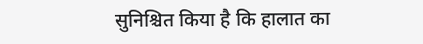सुनिश्चित किया है कि हालात का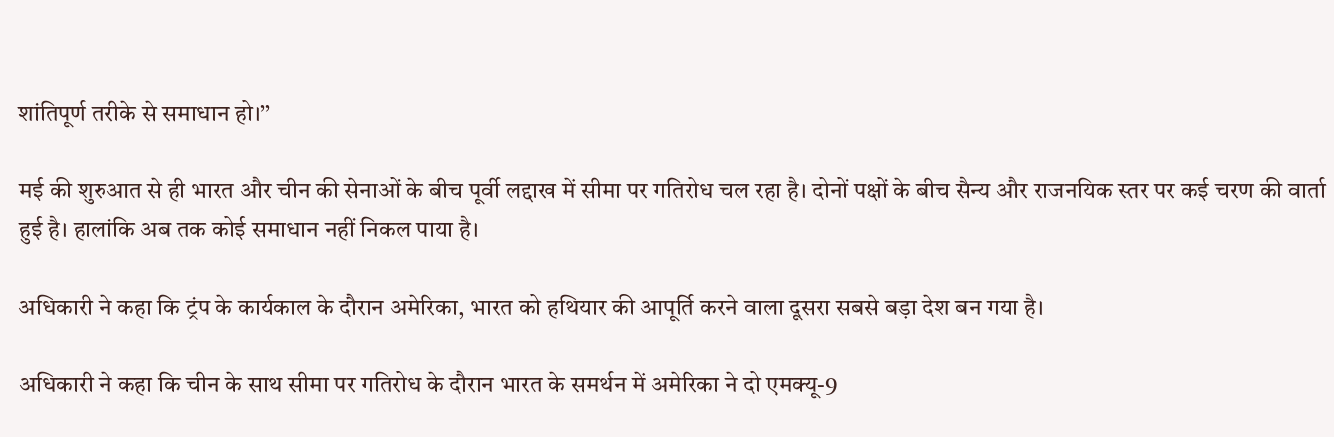शांतिपूर्ण तरीके से समाधान हो।’’

मई की शुरुआत से ही भारत और चीन की सेनाओं के बीच पूर्वी लद्दाख में सीमा पर गतिरोध चल रहा है। दोनों पक्षों के बीच सैन्य और राजनयिक स्तर पर कई चरण की वार्ता हुई है। हालांकि अब तक कोई समाधान नहीं निकल पाया है।

अधिकारी ने कहा कि ट्रंप के कार्यकाल के दौरान अमेरिका, भारत को हथियार की आपूर्ति करने वाला दूसरा सबसे बड़ा देश बन गया है।

अधिकारी ने कहा कि चीन के साथ सीमा पर गतिरोध के दौरान भारत के समर्थन में अमेरिका ने दो एमक्यू-9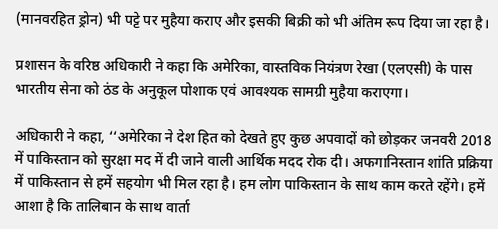(मानवरहित ड्रोन) भी पट्टे पर मुहैया कराए और इसकी बिक्री को भी अंतिम रूप दिया जा रहा है।

प्रशासन के वरिष्ठ अधिकारी ने कहा कि अमेरिका, वास्तविक नियंत्रण रेखा (एलएसी) के पास भारतीय सेना को ठंड के अनुकूल पोशाक एवं आवश्यक सामग्री मुहैया कराएगा।

अधिकारी ने कहा, ‘‘अमेरिका ने देश हित को देखते हुए कुछ अपवादों को छोड़कर जनवरी 2018 में पाकिस्तान को सुरक्षा मद में दी जाने वाली आर्थिक मदद रोक दी। अफगानिस्तान शांति प्रक्रिया में पाकिस्तान से हमें सहयोग भी मिल रहा है। हम लोग पाकिस्तान के साथ काम करते रहेंगे। हमें आशा है कि तालिबान के साथ वार्ता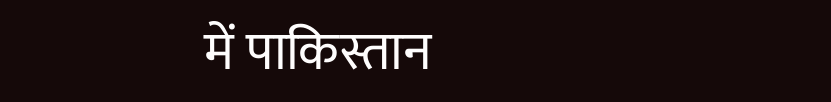में पाकिस्तान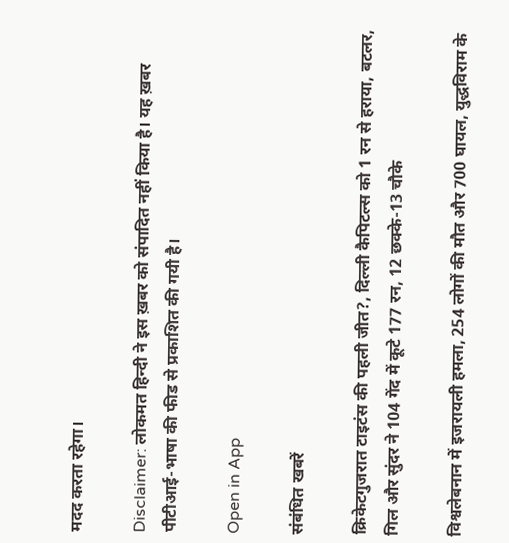मदद करता रहेगा।

Disclaimer: लोकमत हिन्दी ने इस ख़बर को संपादित नहीं किया है। यह ख़बर पीटीआई-भाषा की फीड से प्रकाशित की गयी है।

Open in App

संबंधित खबरें

क्रिकेटगुजरात टाइटंस की पहली जीत?, दिल्ली कैपिटल्स को 1 रन से हराया, बटलर, गिल और सुंदर ने 104 गेंद में कूटे 177 रन, 12 छक्के-13 चौके

विश्वलेबनान में इजरायली हमला, 254 लोगों की मौत और 700 घायल, युद्धविराम के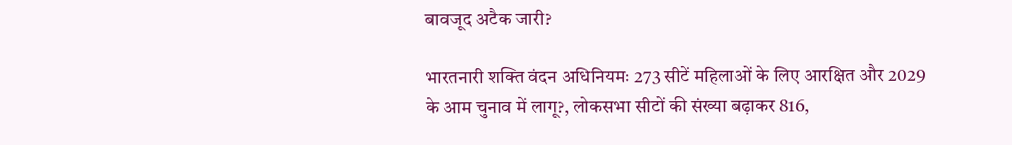बावजूद अटैक जारी?

भारतनारी शक्ति वंदन अधिनियमः 273 सीटें महिलाओं के लिए आरक्षित और 2029 के आम चुनाव में लागू?, लोकसभा सीटों की संख्या बढ़ाकर 816,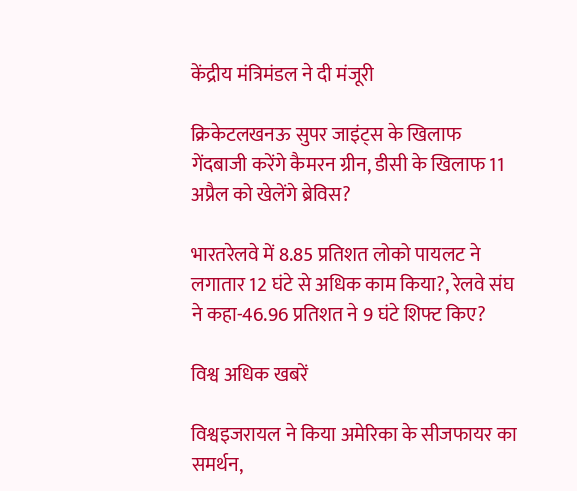केंद्रीय मंत्रिमंडल ने दी मंजूरी

क्रिकेटलखनऊ सुपर जाइंट्स के खिलाफ गेंदबाजी करेंगे कैमरन ग्रीन, डीसी के खिलाफ 11 अप्रैल को खेलेंगे ब्रेविस?

भारतरेलवे में 8.85 प्रतिशत लोको पायलट ने लगातार 12 घंटे से अधिक काम किया?, रेलवे संघ ने कहा-46.96 प्रतिशत ने 9 घंटे शिफ्ट किए?

विश्व अधिक खबरें

विश्वइजरायल ने किया अमेरिका के सीजफायर का समर्थन,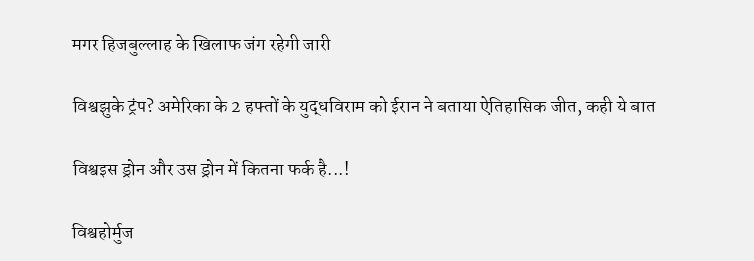मगर हिजबुल्लाह के खिलाफ जंग रहेगी जारी

विश्वझुके ट्रंप? अमेरिका के 2 हफ्तों के युद्धविराम को ईरान ने बताया ऐतिहासिक जीत, कही ये बात

विश्वइस ड्रोन और उस ड्रोन में कितना फर्क है...!

विश्वहोर्मुज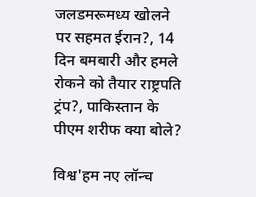जलडमरूमध्य खोलने पर सहमत ईरान?, 14 दिन बमबारी और हमले रोकने को तैयार राष्ट्रपति ट्रंप?, पाकिस्तान के पीएम शरीफ क्या बोले?

विश्व'हम नए लॉन्च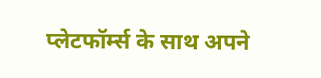प्लेटफॉर्म्स के साथ अपने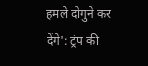हमले दोगुने कर देंगे': ट्रंप की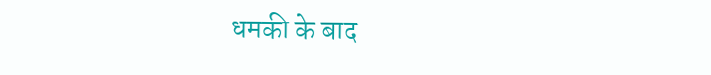धमकी के बाद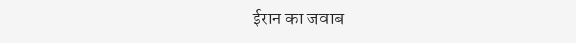ईरान का जवाब